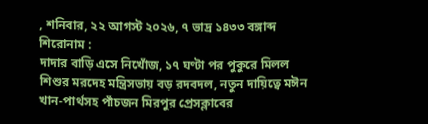, শনিবার, ২২ আগস্ট ২০২৬, ৭ ভাদ্র ১৪৩৩ বঙ্গাব্দ
শিরোনাম :
দাদার বাড়ি এসে নিখোঁজ, ১৭ ঘণ্টা পর পুকুরে মিলল শিশুর মরদেহ মন্ত্রিসভায় বড় রদবদল, নতুন দায়িত্বে মঈন খান-পার্থসহ পাঁচজন মিরপুর প্রেসক্লাবের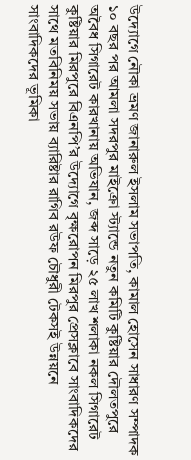উদ্যোগে নৌকা ভ্রমণ জানারুল ইসলাম সভাপতি, কামাল হোসেন সাধারণ সম্পাদক ১০ বছর পর আমলা সদরপুর মাইক্রো স্ট্যান্ডে নতুন কমিটি কুষ্টিয়ার দৌলতপুরে অবৈধ সিগারেট কারখানায় অভিযান, জব্দ সাড়ে ২৫ লাখ শলাকা নকল সিগারেট কুষ্টিয়ার মিরপুরে বিএনপি’র উদ্যোগে বৃক্ষরোপন মিরপুর প্রেসক্লাবে সাংবাদিকদের সাথে মতবিনিময় সভায় ব্যারিষ্টার রাগিব রউফ চৌধুরী টেকসই উন্নয়নে সাংবাদিকদের ভূমিকা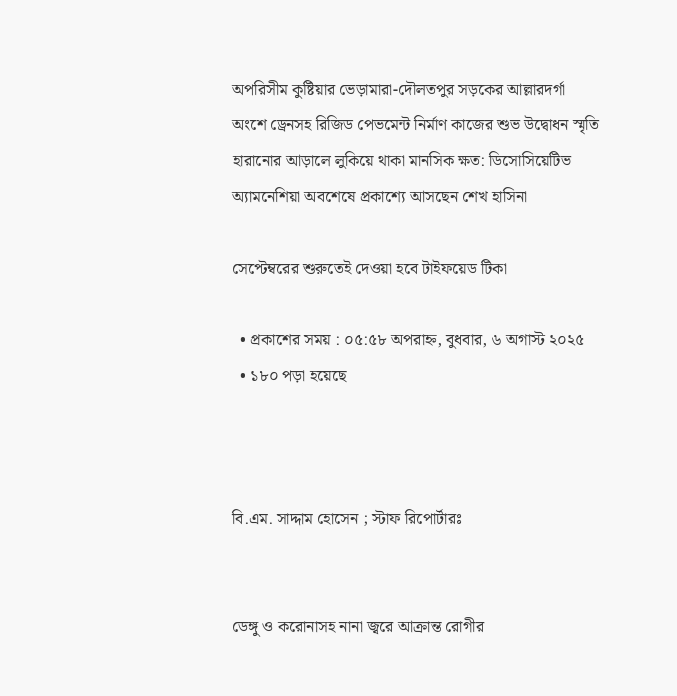অপরিসীম কুষ্টিয়ার ভেড়ামারা-দৌলতপুর সড়কের আল্লারদর্গা অংশে ড্রেনসহ রিজিড পেভমেন্ট নির্মাণ কাজের শুভ উদ্বোধন স্মৃতি হারানোর আড়ালে লুকিয়ে থাকা মানসিক ক্ষত: ডিসোসিয়েটিভ অ্যামনেশিয়া অবশেষে প্রকাশ্যে আসছেন শেখ হাসিনা

সেপ্টেম্বরের শুরুতেই দেওয়া হবে টাইফয়েড টিকা

  • প্রকাশের সময় : ০৫:৫৮ অপরাহ্ন, বুধবার, ৬ অগাস্ট ২০২৫
  • ১৮০ পড়া হয়েছে



বি.এম. সাদ্দাম হোসেন ; স্টাফ রিপোর্টারঃ


ডেঙ্গু ও করোনাসহ নানা জ্বরে আক্রান্ত রোগীর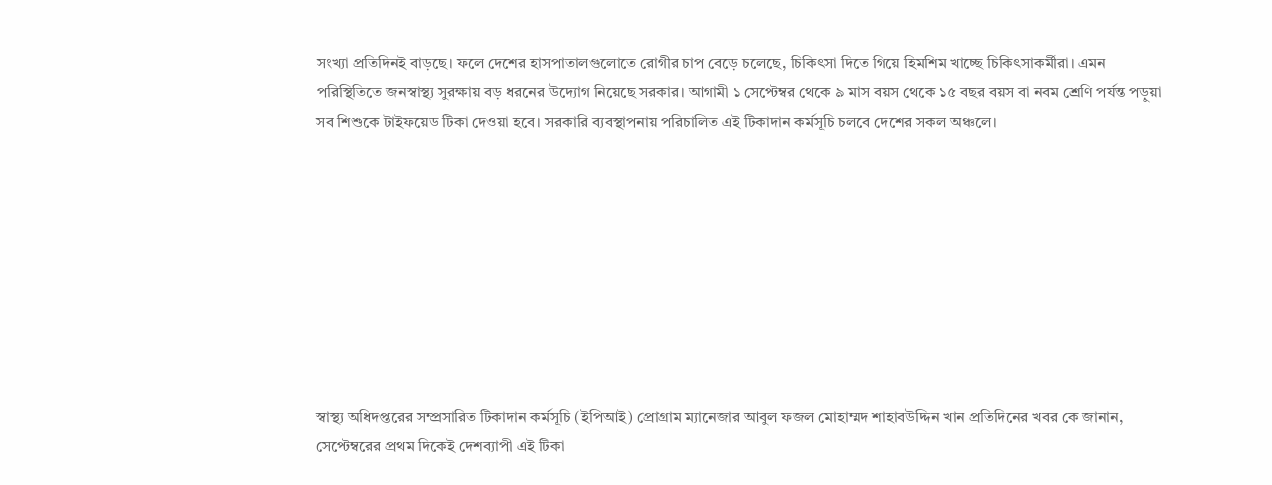সংখ্যা প্রতিদিনই বাড়ছে। ফলে দেশের হাসপাতালগুলোতে রোগীর চাপ বেড়ে চলেছে, চিকিৎসা দিতে গিয়ে হিমশিম খাচ্ছে চিকিৎসাকর্মীরা। এমন পরিস্থিতিতে জনস্বাস্থ্য সুরক্ষায় বড় ধরনের উদ্যোগ নিয়েছে সরকার। আগামী ১ সেপ্টেম্বর থেকে ৯ মাস বয়স থেকে ১৫ বছর বয়স বা নবম শ্রেণি পর্যন্ত পড়ুয়া সব শিশুকে টাইফয়েড টিকা দেওয়া হবে। সরকারি ব্যবস্থাপনায় পরিচালিত এই টিকাদান কর্মসূচি চলবে দেশের সকল অঞ্চলে।









স্বাস্থ্য অধিদপ্তরের সম্প্রসারিত টিকাদান কর্মসূচি (ইপিআই) প্রোগ্রাম ম্যানেজার আবুল ফজল মোহাম্মদ শাহাবউদ্দিন খান প্রতিদিনের খবর কে জানান, সেপ্টেম্বরের প্রথম দিকেই দেশব্যাপী এই টিকা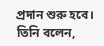প্রদান শুরু হবে। তিনি বলেন,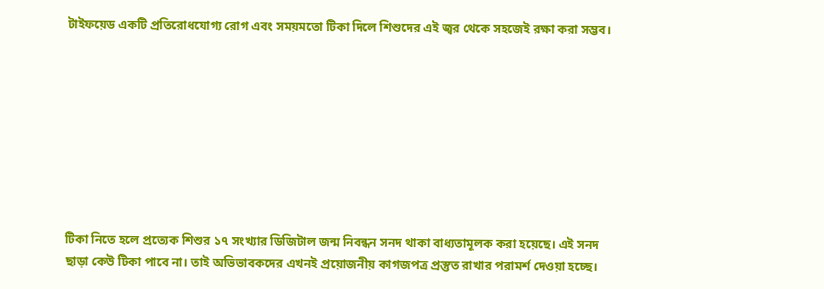টাইফয়েড একটি প্রতিরোধযোগ্য রোগ এবং সময়মতো টিকা দিলে শিশুদের এই জ্বর থেকে সহজেই রক্ষা করা সম্ভব।









টিকা নিতে হলে প্রত্যেক শিশুর ১৭ সংখ্যার ডিজিটাল জন্ম নিবন্ধন সনদ থাকা বাধ্যতামূলক করা হয়েছে। এই সনদ ছাড়া কেউ টিকা পাবে না। তাই অভিভাবকদের এখনই প্রয়োজনীয় কাগজপত্র প্রস্তুত রাখার পরামর্শ দেওয়া হচ্ছে।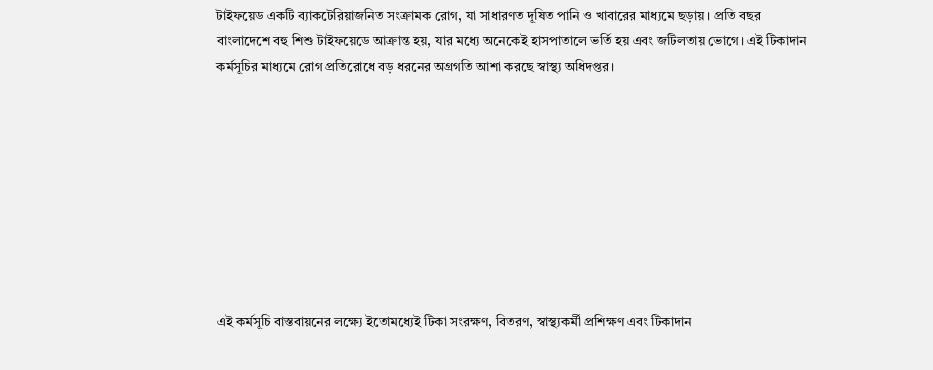টাইফয়েড একটি ব্যাকটেরিয়াজনিত সংক্রামক রোগ, যা সাধারণত দূষিত পানি ও খাবারের মাধ্যমে ছড়ায়। প্রতি বছর বাংলাদেশে বহু শিশু টাইফয়েডে আক্রান্ত হয়, যার মধ্যে অনেকেই হাসপাতালে ভর্তি হয় এবং জটিলতায় ভোগে। এই টিকাদান কর্মসূচির মাধ্যমে রোগ প্রতিরোধে বড় ধরনের অগ্রগতি আশা করছে স্বাস্থ্য অধিদপ্তর।









এই কর্মসূচি বাস্তবায়নের লক্ষ্যে ইতোমধ্যেই টিকা সংরক্ষণ, বিতরণ, স্বাস্থ্যকর্মী প্রশিক্ষণ এবং টিকাদান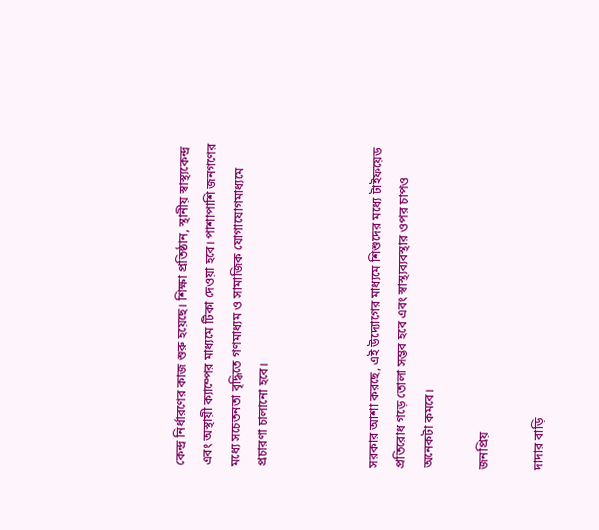কেন্দ্র নির্ধারণের কাজ শুরু হয়েছে। শিক্ষা প্রতিষ্ঠান, স্থানীয় স্বাস্থ্যকেন্দ্র এবং অস্থায়ী ক্যাম্পের মাধ্যমে টিকা দেওয়া হবে। পাশাপাশি জনগণের মধ্যে সচেতনতা বৃদ্ধিতে গণমাধ্যম ও সামাজিক যোগাযোগমাধ্যমে প্রচারণা চালানো হবে।



সরকার আশা করছে, এই উদ্যোগের মাধ্যমে শিশুদের মধ্যে টাইফয়েড প্রতিরোধ গড়ে তোলা সম্ভব হবে এবং স্বাস্থ্যব্যবস্থার ওপর চাপও অনেকটা কমবে।

জনপ্রিয়

দাদার বাড়ি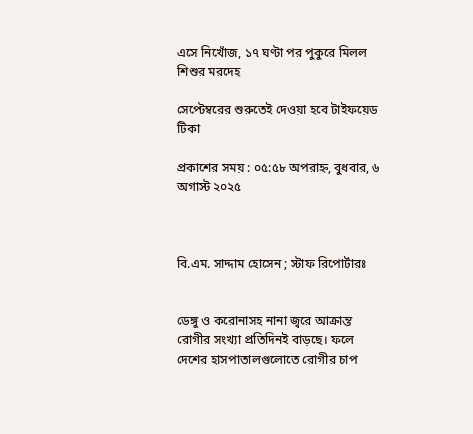এসে নিখোঁজ, ১৭ ঘণ্টা পর পুকুরে মিলল শিশুর মরদেহ

সেপ্টেম্বরের শুরুতেই দেওয়া হবে টাইফয়েড টিকা

প্রকাশের সময় : ০৫:৫৮ অপরাহ্ন, বুধবার, ৬ অগাস্ট ২০২৫



বি.এম. সাদ্দাম হোসেন ; স্টাফ রিপোর্টারঃ


ডেঙ্গু ও করোনাসহ নানা জ্বরে আক্রান্ত রোগীর সংখ্যা প্রতিদিনই বাড়ছে। ফলে দেশের হাসপাতালগুলোতে রোগীর চাপ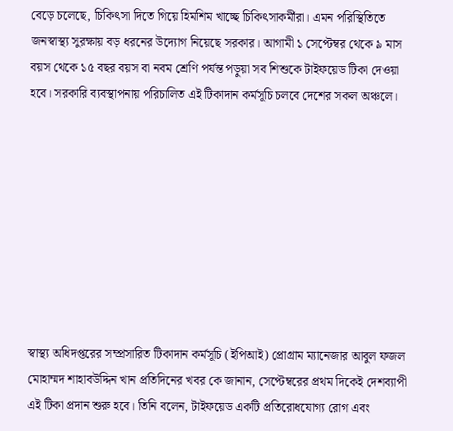বেড়ে চলেছে, চিকিৎসা দিতে গিয়ে হিমশিম খাচ্ছে চিকিৎসাকর্মীরা। এমন পরিস্থিতিতে জনস্বাস্থ্য সুরক্ষায় বড় ধরনের উদ্যোগ নিয়েছে সরকার। আগামী ১ সেপ্টেম্বর থেকে ৯ মাস বয়স থেকে ১৫ বছর বয়স বা নবম শ্রেণি পর্যন্ত পড়ুয়া সব শিশুকে টাইফয়েড টিকা দেওয়া হবে। সরকারি ব্যবস্থাপনায় পরিচালিত এই টিকাদান কর্মসূচি চলবে দেশের সকল অঞ্চলে।









স্বাস্থ্য অধিদপ্তরের সম্প্রসারিত টিকাদান কর্মসূচি (ইপিআই) প্রোগ্রাম ম্যানেজার আবুল ফজল মোহাম্মদ শাহাবউদ্দিন খান প্রতিদিনের খবর কে জানান, সেপ্টেম্বরের প্রথম দিকেই দেশব্যাপী এই টিকা প্রদান শুরু হবে। তিনি বলেন, টাইফয়েড একটি প্রতিরোধযোগ্য রোগ এবং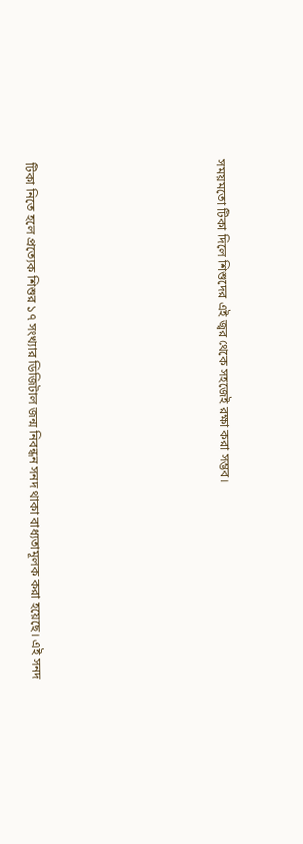সময়মতো টিকা দিলে শিশুদের এই জ্বর থেকে সহজেই রক্ষা করা সম্ভব।









টিকা নিতে হলে প্রত্যেক শিশুর ১৭ সংখ্যার ডিজিটাল জন্ম নিবন্ধন সনদ থাকা বাধ্যতামূলক করা হয়েছে। এই সনদ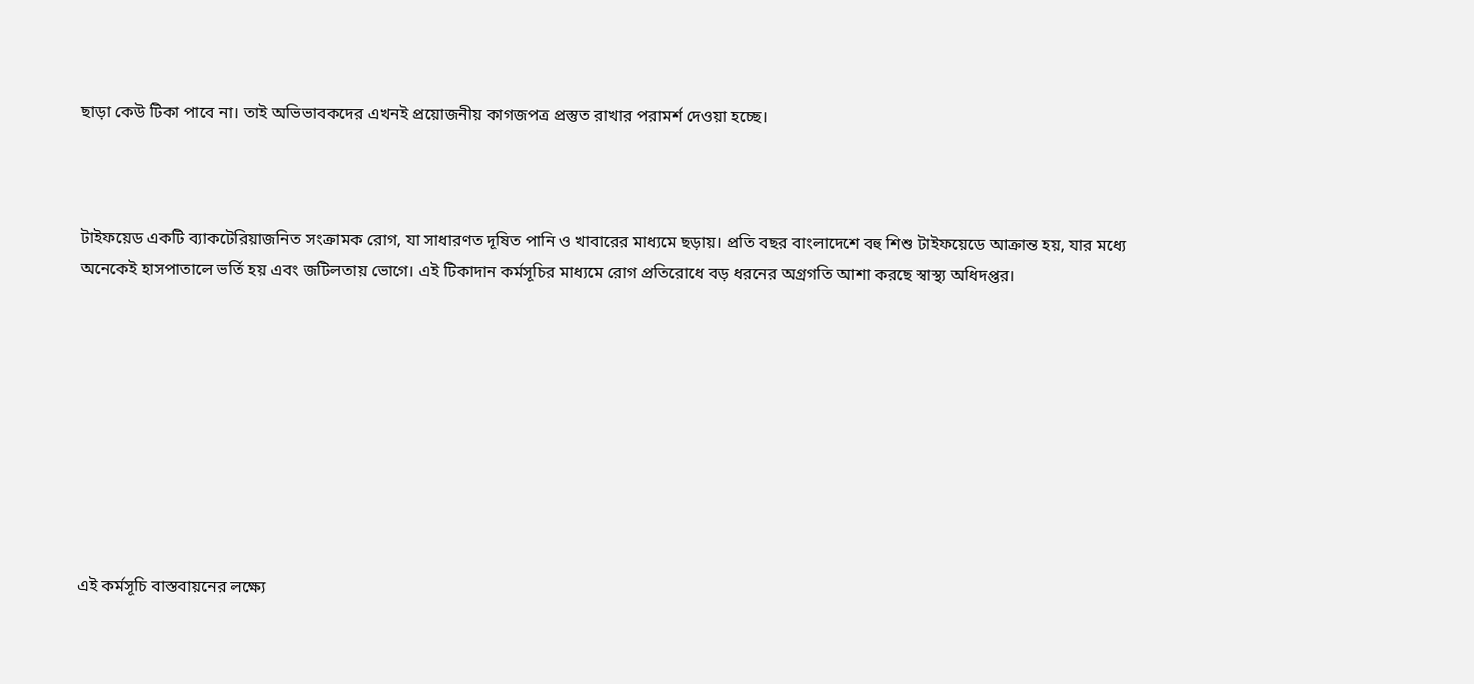ছাড়া কেউ টিকা পাবে না। তাই অভিভাবকদের এখনই প্রয়োজনীয় কাগজপত্র প্রস্তুত রাখার পরামর্শ দেওয়া হচ্ছে।



টাইফয়েড একটি ব্যাকটেরিয়াজনিত সংক্রামক রোগ, যা সাধারণত দূষিত পানি ও খাবারের মাধ্যমে ছড়ায়। প্রতি বছর বাংলাদেশে বহু শিশু টাইফয়েডে আক্রান্ত হয়, যার মধ্যে অনেকেই হাসপাতালে ভর্তি হয় এবং জটিলতায় ভোগে। এই টিকাদান কর্মসূচির মাধ্যমে রোগ প্রতিরোধে বড় ধরনের অগ্রগতি আশা করছে স্বাস্থ্য অধিদপ্তর।









এই কর্মসূচি বাস্তবায়নের লক্ষ্যে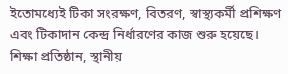ইতোমধ্যেই টিকা সংরক্ষণ, বিতরণ, স্বাস্থ্যকর্মী প্রশিক্ষণ এবং টিকাদান কেন্দ্র নির্ধারণের কাজ শুরু হয়েছে। শিক্ষা প্রতিষ্ঠান, স্থানীয়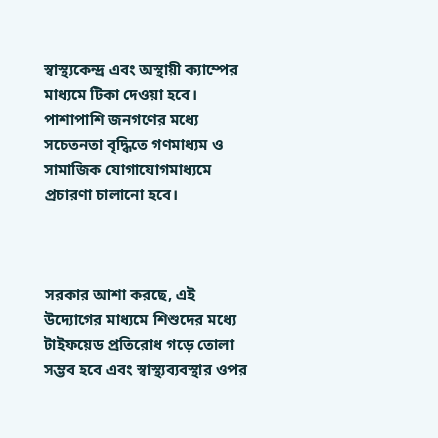স্বাস্থ্যকেন্দ্র এবং অস্থায়ী ক্যাম্পের মাধ্যমে টিকা দেওয়া হবে। পাশাপাশি জনগণের মধ্যে সচেতনতা বৃদ্ধিতে গণমাধ্যম ও সামাজিক যোগাযোগমাধ্যমে প্রচারণা চালানো হবে।



সরকার আশা করছে, এই উদ্যোগের মাধ্যমে শিশুদের মধ্যে টাইফয়েড প্রতিরোধ গড়ে তোলা সম্ভব হবে এবং স্বাস্থ্যব্যবস্থার ওপর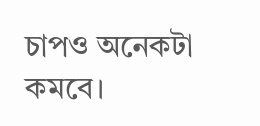চাপও অনেকটা কমবে।